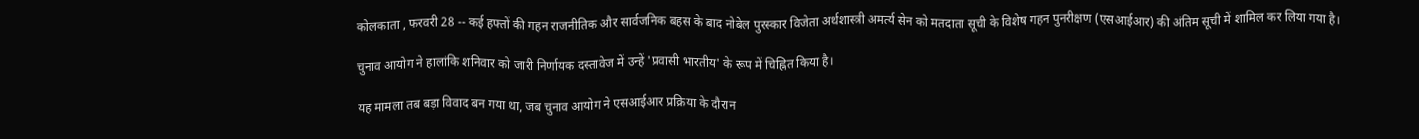कोलकाता , फरवरी 28 -- कई हफ्तों की गहन राजनीतिक और सार्वजनिक बहस के बाद नोबेल पुरस्कार विजेता अर्थशास्त्री अमर्त्य सेन को मतदाता सूची के विशेष गहन पुनरीक्षण (एसआईआर) की अंतिम सूची में शामिल कर लिया गया है।

चुनाव आयोग ने हालांकि शनिवार को जारी निर्णायक दस्तावेज में उन्हें 'प्रवासी भारतीय' के रूप में चिह्नित किया है।

यह मामला तब बड़ा विवाद बन गया था, जब चुनाव आयोग ने एसआईआर प्रक्रिया के दौरान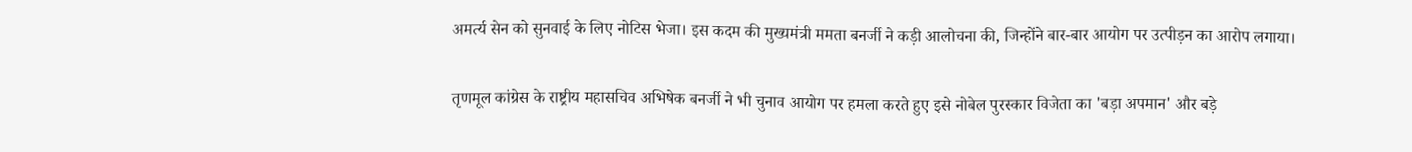अमर्त्य सेन को सुनवाई के लिए नोटिस भेजा। इस कदम की मुख्यमंत्री ममता बनर्जी ने कड़ी आलोचना की, जिन्होंने बार-बार आयोग पर उत्पीड़न का आरोप लगाया।

तृणमूल कांग्रेस के राष्ट्रीय महासचिव अभिषेक बनर्जी ने भी चुनाव आयोग पर हमला करते हुए इसे नोबेल पुरस्कार विजेता का 'बड़ा अपमान' और बड़े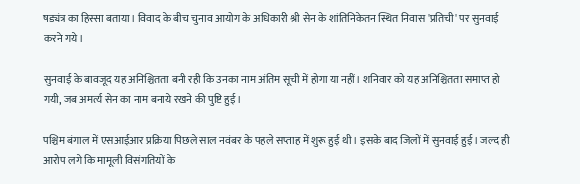षड्यंत्र का हिस्सा बताया। विवाद के बीच चुनाव आयोग के अधिकारी श्री सेन के शांतिनिकेतन स्थित निवास 'प्रतिची' पर सुनवाई करने गये।

सुनवाई के बावजूद यह अनिश्चितता बनी रही कि उनका नाम अंतिम सूची में होगा या नहीं। शनिवार को यह अनिश्चितता समाप्त हो गयी, जब अमर्त्य सेन का नाम बनाये रखने की पुष्टि हुई।

पश्चिम बंगाल में एसआईआर प्रक्रिया पिछले साल नवंबर के पहले सप्ताह में शुरू हुई थी। इसके बाद जिलों में सुनवाई हुई। जल्द ही आरोप लगे कि मामूली विसंगतियों के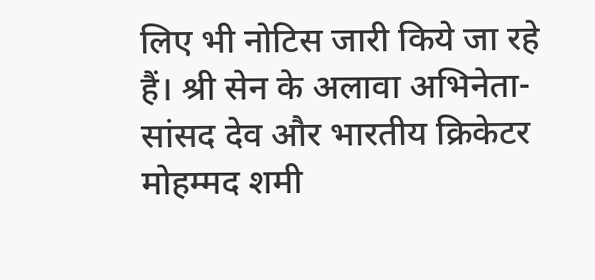लिए भी नोटिस जारी किये जा रहे हैं। श्री सेन के अलावा अभिनेता-सांसद देव और भारतीय क्रिकेटर मोहम्मद शमी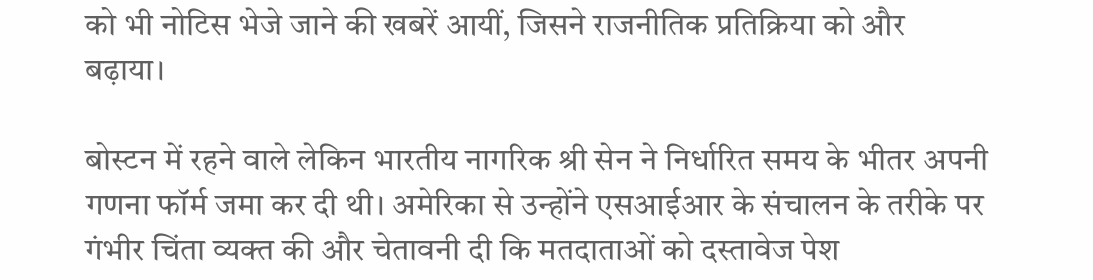को भी नोटिस भेजे जाने की खबरें आयीं, जिसने राजनीतिक प्रतिक्रिया को और बढ़ाया।

बोस्टन में रहने वाले लेकिन भारतीय नागरिक श्री सेन ने निर्धारित समय के भीतर अपनी गणना फॉर्म जमा कर दी थी। अमेरिका से उन्होंने एसआईआर के संचालन के तरीके पर गंभीर चिंता व्यक्त की और चेतावनी दी कि मतदाताओं को दस्तावेज पेश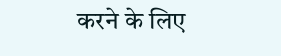करने के लिए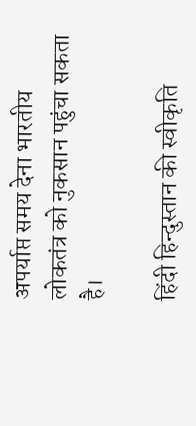अपर्याप्त समय देना भारतीय लोकतंत्र को नुकसान पहुंचा सकता है।

हिंदी हिन्दुस्तान की स्वीकृति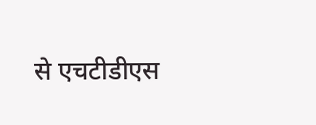से एचटीडीएस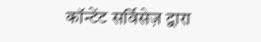कॉन्टेंट सर्विसेज़ द्वारा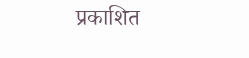प्रकाशित